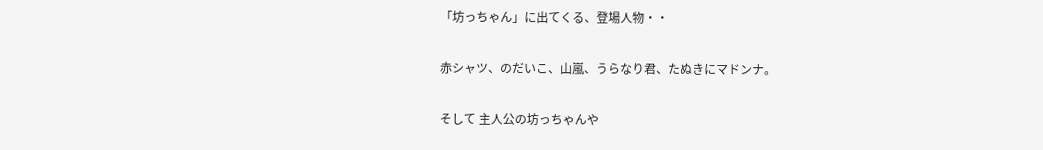「坊っちゃん」に出てくる、登場人物・・

赤シャツ、のだいこ、山嵐、うらなり君、たぬきにマドンナ。

そして 主人公の坊っちゃんや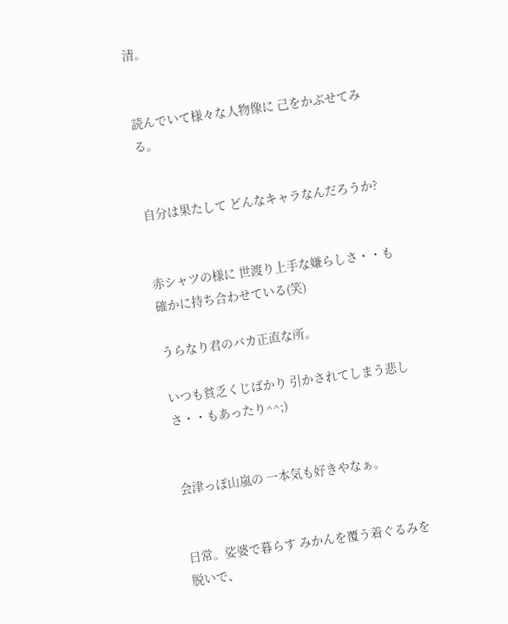清。


読んでいて様々な人物像に 己をかぶせてみる。


自分は果たして どんなキャラなんだろうか?


赤シャツの様に 世渡り上手な嫌らしさ・・も確かに持ち合わせている(笑)

うらなり君のバカ正直な所。

いつも貧乏くじばかり 引かされてしまう悲しさ・・もあったり^^;)


会津っぽ山嵐の 一本気も好きやなぁ。


日常。娑婆で暮らす みかんを覆う着ぐるみを脱いで、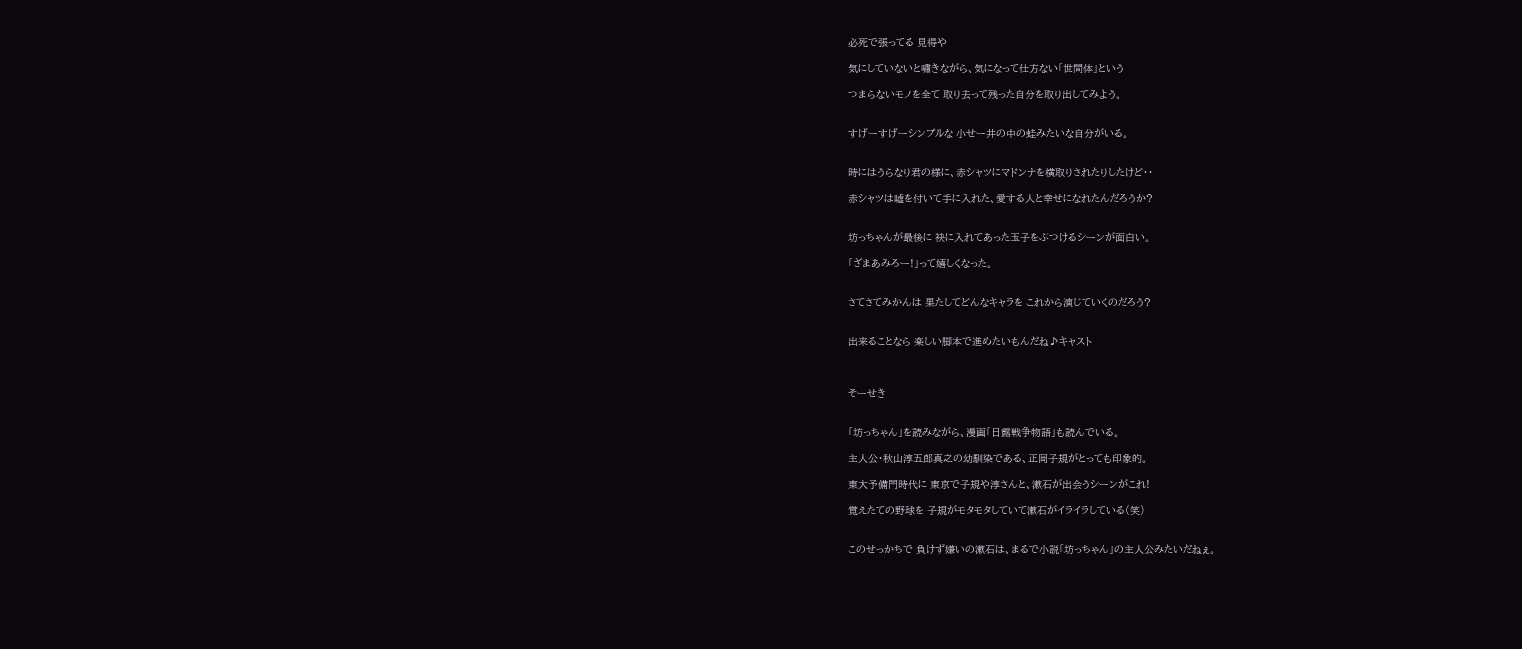必死で張ってる 見得や

気にしていないと嘯きながら、気になって仕方ない「世間体」という

つまらないモノを全て 取り去って残った自分を取り出してみよう。


すげーすげーシンプルな 小せー井の中の蛙みたいな自分がいる。


時にはうらなり君の様に、赤シャツにマドンナを横取りされたりしたけど・・

赤シャツは嘘を付いて手に入れた、愛する人と幸せになれたんだろうか?


坊っちゃんが最後に 袂に入れてあった玉子をぶつけるシーンが面白い。

「ざまあみろー!」って嬉しくなった。


さてさてみかんは 果たしてどんなキャラを これから演じていくのだろう?


出来ることなら 楽しい脚本で進めたいもんだね♪キャスト



そーせき


「坊っちゃん」を読みながら、漫画「日露戦争物語」も読んでいる。

主人公・秋山淳五郎真之の幼馴染である、正岡子規がとっても印象的。

東大予備門時代に 東京で子規や淳さんと、漱石が出会うシーンがこれ!

覚えたての野球を 子規がモタモタしていて漱石がイライラしている(笑)


このせっかちで 負けず嫌いの漱石は、まるで小説「坊っちゃん」の主人公みたいだねぇ。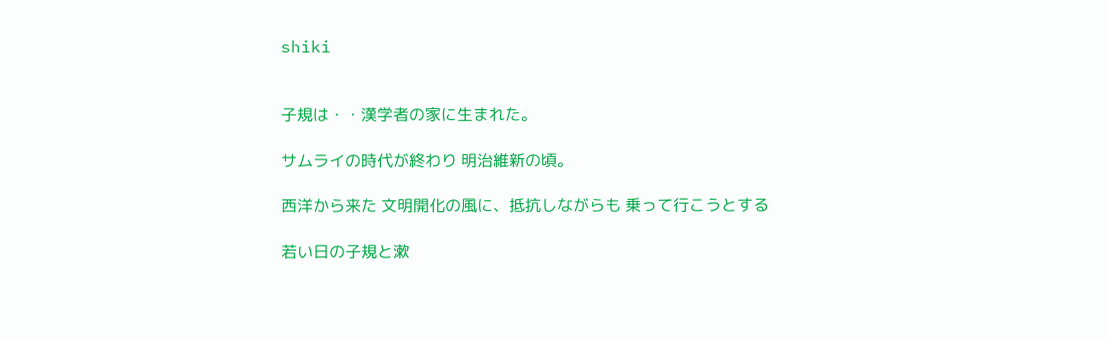shiki


子規は・・漢学者の家に生まれた。

サムライの時代が終わり 明治維新の頃。

西洋から来た 文明開化の風に、抵抗しながらも 乗って行こうとする

若い日の子規と漱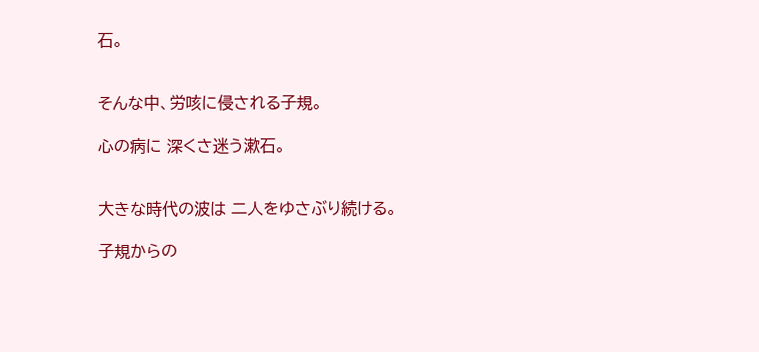石。


そんな中、労咳に侵される子規。

心の病に 深くさ迷う漱石。


大きな時代の波は 二人をゆさぶり続ける。

子規からの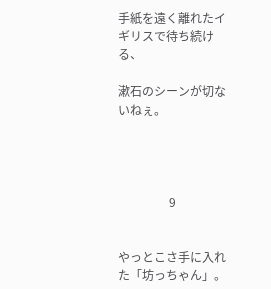手紙を遠く離れたイギリスで待ち続ける、

漱石のシーンが切ないねぇ。




                 9


やっとこさ手に入れた「坊っちゃん」。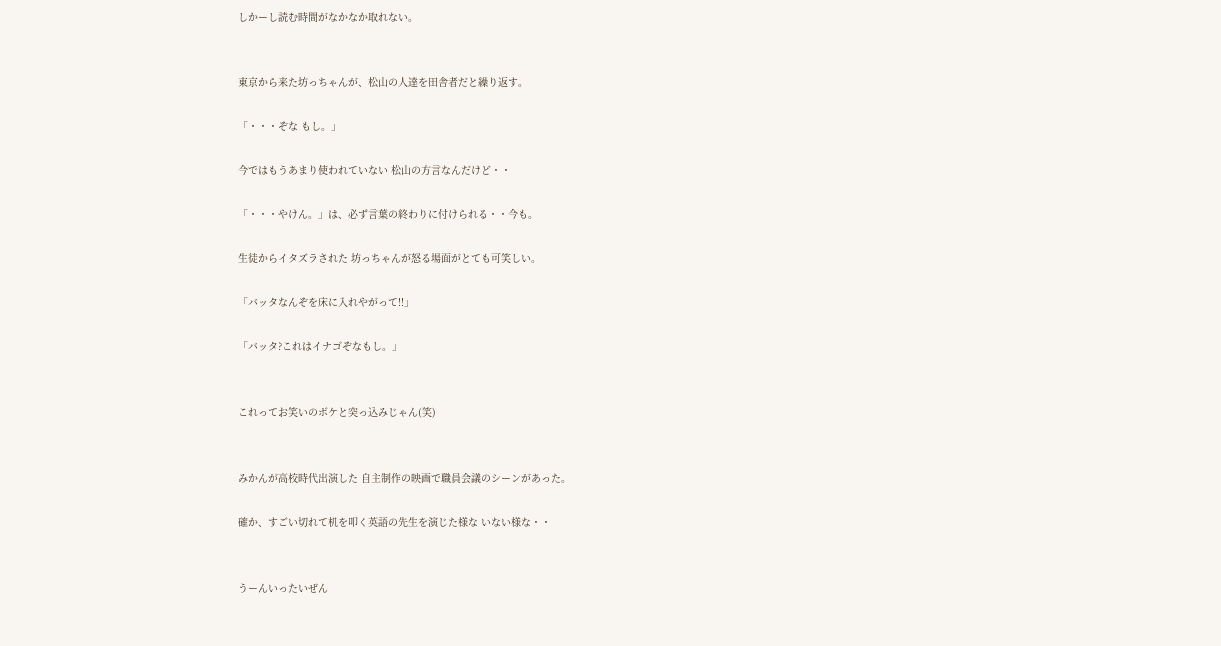しかーし読む時間がなかなか取れない。


東京から来た坊っちゃんが、松山の人達を田舎者だと繰り返す。

「・・・ぞな もし。」

今ではもうあまり使われていない 松山の方言なんだけど・・

「・・・やけん。」は、必ず言葉の終わりに付けられる・・今も。

生徒からイタズラされた 坊っちゃんが怒る場面がとても可笑しい。

「バッタなんぞを床に入れやがって!!」

「バッタ?これはイナゴぞなもし。」


これってお笑いのボケと突っ込みじゃん(笑)


みかんが高校時代出演した 自主制作の映画で職員会議のシーンがあった。

確か、すごい切れて机を叩く英語の先生を演じた様な いない様な・・


うーんいったいぜん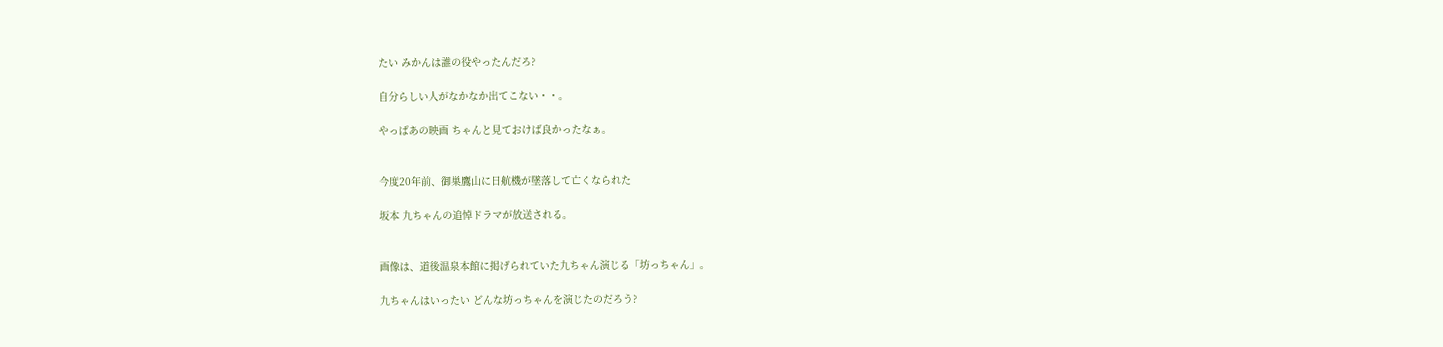たい みかんは誰の役やったんだろ?

自分らしい人がなかなか出てこない・・。

やっぱあの映画 ちゃんと見ておけば良かったなぁ。


今度20年前、御巣鷹山に日航機が墜落して亡くなられた

坂本 九ちゃんの追悼ドラマが放送される。


画像は、道後温泉本館に掲げられていた九ちゃん演じる「坊っちゃん」。

九ちゃんはいったい どんな坊っちゃんを演じたのだろう?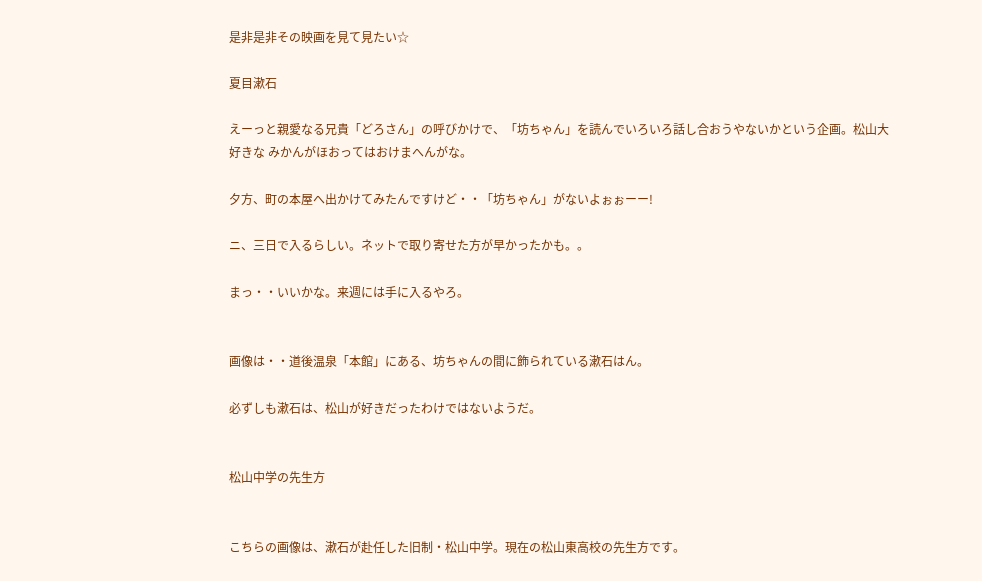是非是非その映画を見て見たい☆

夏目漱石

えーっと親愛なる兄貴「どろさん」の呼びかけで、「坊ちゃん」を読んでいろいろ話し合おうやないかという企画。松山大好きな みかんがほおってはおけまへんがな。

夕方、町の本屋へ出かけてみたんですけど・・「坊ちゃん」がないよぉぉーー!

ニ、三日で入るらしい。ネットで取り寄せた方が早かったかも。。

まっ・・いいかな。来週には手に入るやろ。


画像は・・道後温泉「本館」にある、坊ちゃんの間に飾られている漱石はん。

必ずしも漱石は、松山が好きだったわけではないようだ。


松山中学の先生方


こちらの画像は、漱石が赴任した旧制・松山中学。現在の松山東高校の先生方です。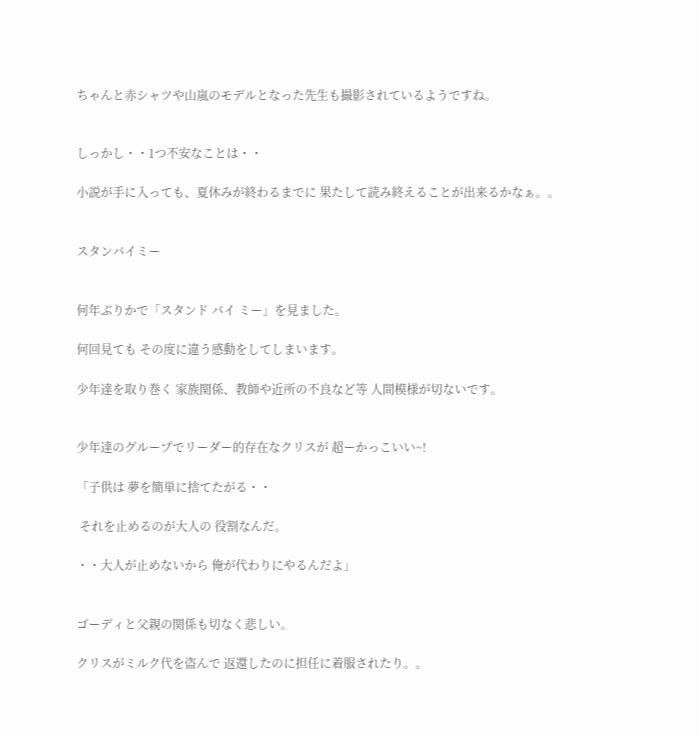ちゃんと赤シャツや山嵐のモデルとなった先生も撮影されているようですね。


しっかし・・1つ不安なことは・・

小説が手に入っても、夏休みが終わるまでに 果たして読み終えることが出来るかなぁ。。


スタンバイミー


何年ぶりかで「スタンド バイ ミー」を見ました。

何回見ても その度に違う感動をしてしまいます。

少年達を取り巻く 家族関係、教師や近所の不良など等 人間模様が切ないです。


少年達のグループでリーダー的存在なクリスが 超ーかっこいい~!

「子供は 夢を簡単に捨てたがる・・

 それを止めるのが大人の 役割なんだ。

・・大人が止めないから 俺が代わりにやるんだよ」


ゴーディと父親の関係も切なく悲しい。

クリスがミルク代を盗んで 返還したのに担任に着服されたり。。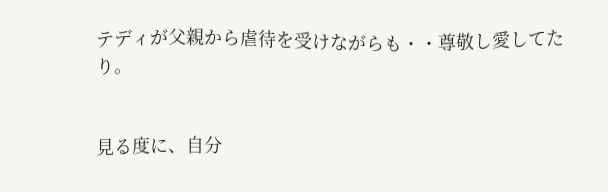テディが父親から虐待を受けながらも・・尊敬し愛してたり。


見る度に、自分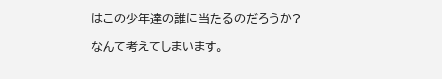はこの少年達の誰に当たるのだろうか?

なんて考えてしまいます。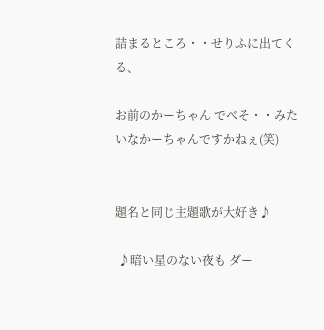詰まるところ・・せりふに出てくる、

お前のかーちゃん でべそ・・みたいなかーちゃんですかねぇ(笑)


題名と同じ主題歌が大好き♪

 ♪暗い星のない夜も ダー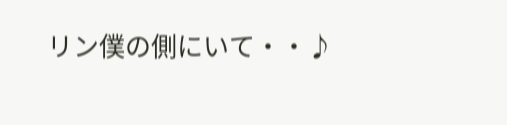リン僕の側にいて・・♪